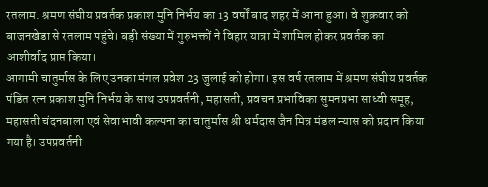रतलाम. श्रमण संघीय प्रवर्तक प्रकाश मुनि निर्भय का 13 वर्षों बाद शहर में आना हुआ। वे शुक्रवार को बाजनखेडा से रतलाम पहुंचे। बड़ी संख्या में गुरुभक्तों ने विहार यात्रा में शामिल होकर प्रवर्तक का आशीर्वाद प्राप्त किया।
आगामी चातुर्मास के लिए उनका मंगल प्रवेश 23 जुलाई को होगा। इस वर्ष रतलाम में श्रमण संघीय प्रवर्तक पंडित रत्न प्रकाश मुनि निर्भय के साथ उपप्रवर्तनी, महासती, प्रवचन प्रभाविका सुमनप्रभा साध्वी समूह, महासती चंदनबाला एवं सेवाभावी कल्पना का चातुर्मास श्री धर्मदास जैन मित्र मंडल न्यास को प्रदान किया गया है। उपप्रवर्तनी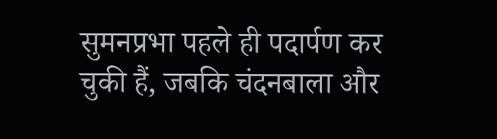सुमनप्रभा पहले ही पदार्पण कर चुकी हैं, जबकि चंदनबाला और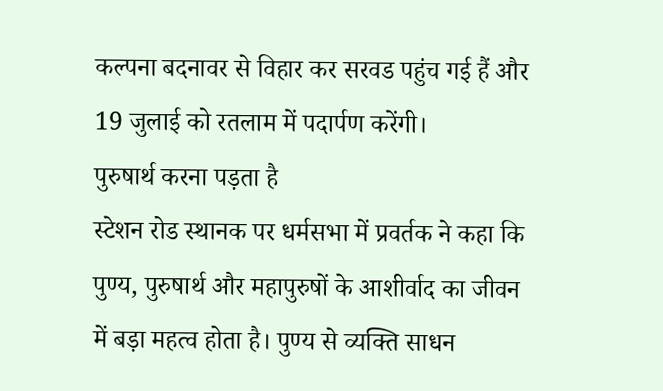कल्पना बदनावर से विहार कर सरवड पहुंच गई हैं और 19 जुलाई को रतलाम में पदार्पण करेंगी।
पुरुषार्थ करना पड़ता है
स्टेशन रोड स्थानक पर धर्मसभा में प्रवर्तक ने कहा कि पुण्य, पुरुषार्थ और महापुरुषों के आशीर्वाद का जीवन में बड़ा महत्व होता है। पुण्य से व्यक्ति साधन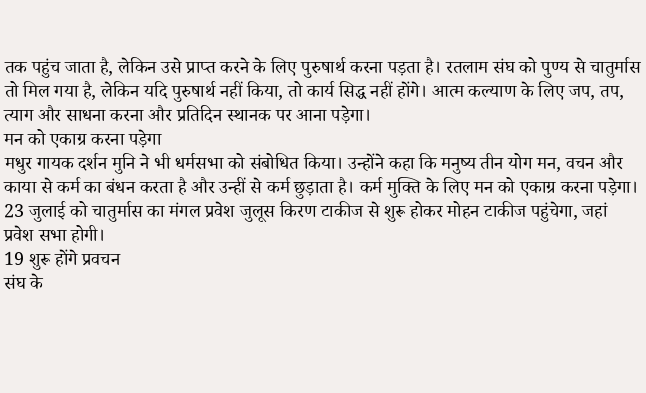तक पहुंच जाता है, लेकिन उसे प्राप्त करने के लिए पुरुषार्थ करना पड़ता है। रतलाम संघ को पुण्य से चातुर्मास तो मिल गया है, लेकिन यदि पुरुषार्थ नहीं किया, तो कार्य सिद्ध नहीं होंगे। आत्म कल्याण के लिए जप, तप, त्याग और साधना करना और प्रतिदिन स्थानक पर आना पड़ेगा।
मन को एकाग्र करना पड़ेगा
मधुर गायक दर्शन मुनि ने भी धर्मसभा को संबोधित किया। उन्होंने कहा कि मनुष्य तीन योग मन, वचन और काया से कर्म का बंधन करता है और उन्हीं से कर्म छुड़ाता है। कर्म मुक्ति के लिए मन को एकाग्र करना पड़ेगा। 23 जुलाई को चातुर्मास का मंगल प्रवेश जुलूस किरण टाकीज से शुरू होकर मोहन टाकीज पहुंचेगा, जहां प्रवेश सभा होगी।
19 शुरू होंगे प्रवचन
संघ के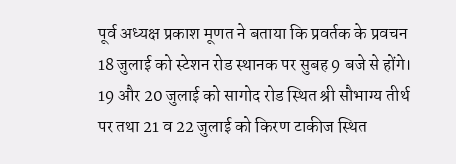पूर्व अध्यक्ष प्रकाश मूणत ने बताया कि प्रवर्तक के प्रवचन 18 जुलाई को स्टेशन रोड स्थानक पर सुबह 9 बजे से होंगे। 19 और 20 जुलाई को सागोद रोड स्थित श्री सौभाग्य तीर्थ पर तथा 21 व 22 जुलाई को किरण टाकीज स्थित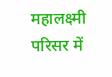महालक्ष्मी परिसर में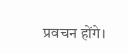प्रवचन होंगे।